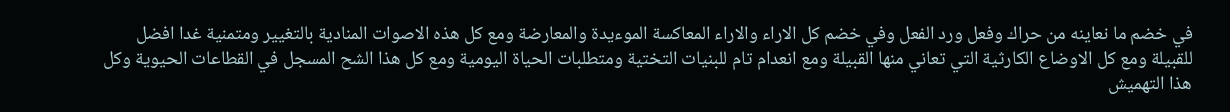في خضم ما نعاينه من حراك وفعل ورد الفعل وفي خضم كل الاراء والاراء المعاكسة الموءيدة والمعارضة ومع كل هذه الاصوات المنادية بالتغيير ومتمنية غدا افضل للقبيلة ومع كل الاوضاع الكارثية التي تعاني منها القبيلة ومع انعدام تام للبنيات التختية ومتطلبات الحياة اليومية ومع كل هذا الشح المسجل في القطاعات الحيوية وكل هذا التهميش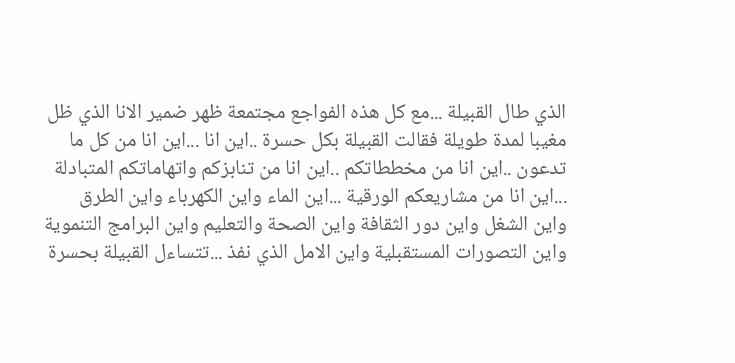الذي طال القبيلة ...مع كل هذه الفواجع مجتمعة ظهر ضمير الانا الذي ظل مغيبا لمدة طويلة فقالت القبيلة بكل حسرة ..اين انا ...اين انا من كل ما تدعون ..اين انا من مخططاتكم ..اين انا من تنابزكم واتهاماتكم المتبادلة ...اين انا من مشاريعكم الورقية ...اين الماء واين الكهرباء واين الطرق واين الشغل واين دور الثقافة واين الصحة والتعليم واين البرامج التنموية واين التصورات المستقبلية واين الامل الذي نفذ ...تتساءل القبيلة بحسرة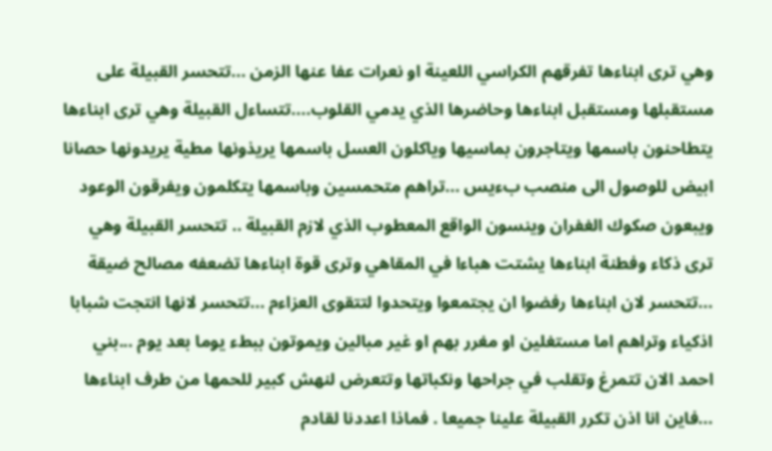وهي ترى ابناءها تفرقهم الكراسي اللعينة او نعرات عفا عنها الزمن ...تتحسر القبيلة على مستقبلها ومستقبل ابناءها وحاضرها الذي يدمي القلوب....تتساءل القبيلة وهي ترى ابناءها يتطاحنون باسمها ويتاجرون بماسيها وياكلون العسل باسمها يريذونها مطية يريدونها حصانا ابيض للوصول الى منصب بءيس ...تراهم متحمسين وباسمها يتكلمون ويفرقون الوعود ويبعون صكوك الغفران وينسون الواقع المعطوب الذي لازم القبيلة .. تتحسر القبيلة وهي ترى ذكاء وفطنة ابناءها يشتت هباءا في المقاهي وترى قوة ابناءها تضعفه مصالح ضيقة ...تتحسر لان ابناءها رفضوا ان يجتمعوا ويتحدوا لتتقوى العزاءم ...تتحسر لانها انتجت شبابا اذكياء وتراهم اما مستغلين او مغرر بهم او غير مبالين ويموتون ببطء يوما بعد يوم ...بني احمد الان تتمرغ وتقلب في جراحها ونكباتها وتتعرض لنهش كبير للحمها من طرف ابناءها ...فاين انا اذن تكرر القبيلة علينا جميعا . فماذا اعددنا لقادم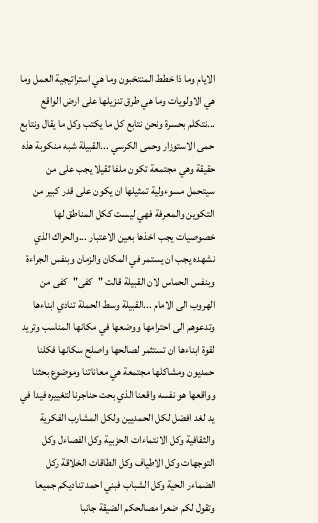الايام وما ذا خطط المنتخبون وما هي استراتيجية العمل وما هي الاولويات وما هي طرق تنزيلها على ارض الواقع ...نتكلم بحسرة ونحن نتابع كل ما يكتب وكل ما يقال ونتابع حمى الاستوزار وحمى الكرسي ...القبيلة شبه منكوبة هذه حقيقة وهي مجتمعة تكون ملفا ثقيلا يجب على من سيتحمل مسوءولية تمثيلها ان يكون على قدر كبير من التكوين والمعرفة فهي ليست ككل المناطق لها خصوصيات يجب اخذها بعين الاعتبار ...والحراك الذي نشهده يجب ان يستمر في المكان والزمان وبنفس الجراءة وبنفس الحماس لان القبيلة قالت "كفى"كفى من الهروب الى الامام ...القبيلة وسط الحملة تنادي ابناءها وتدعوهم الى احترامها ووضعها في مكانها المناسب وتريد لقوة ابناءها ان تستثمر لصالحها واصلح سكانها فكلنا حمديون ومشاكلها مجتمعة هي معاناتنا وموضوع بحثنا وواقعها هو نفسه واقعنا الذي بحت حناجرنا لتغييره فيدا في يد لغد افضل لكل الحمديين ولكل المشارب الفكرية والثقافية وكل الانتماءات الحزبية وكل الفصاءل وكل التوجهات وكل الاطياف وكل الطاقات الخلاقة ركل الضماءر الحية وكل الشباب فبني احمد تناديكم جميعا وتقول لكم ضعرا مصالحكم الضيقة جانبا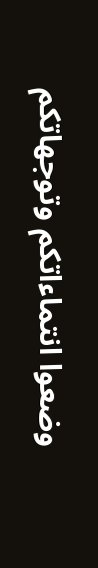وضعوا انتماءاتكم وتوجهاتكم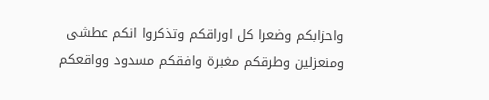واحزابكم وضعرا كل اوراقكم وتذكروا انكم عطشى ومنعزلين وطرقكم مغبرة وافقكم مسدود وواقعكم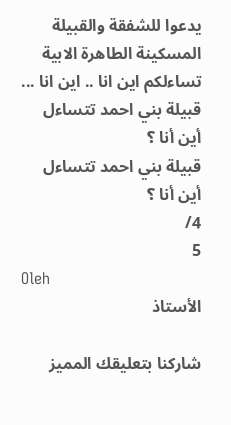يدعوا للشفقة والقبيلة المسكينة الطاهرة الابية تساءلكم اين انا .. اين انا ...
قبيلة بني احمد تتساءل أين أنا ؟
قبيلة بني احمد تتساءل أين أنا ؟
4/
5
Oleh
الأستاذ

شاركنا بتعليقك المميز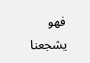فهو يشجعنا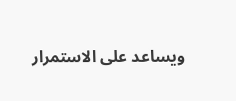ويساعد على الاستمرار